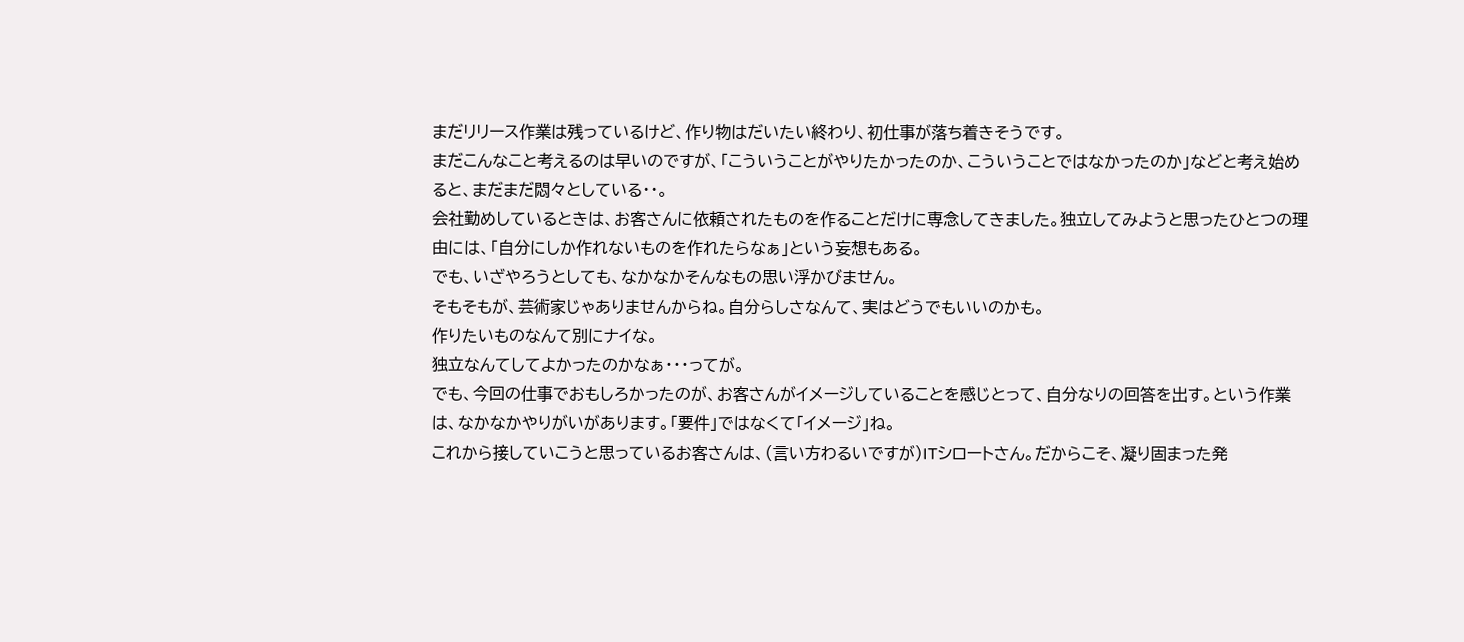まだリリース作業は残っているけど、作り物はだいたい終わり、初仕事が落ち着きそうです。
まだこんなこと考えるのは早いのですが、「こういうことがやりたかったのか、こういうことではなかったのか」などと考え始めると、まだまだ悶々としている・・。
会社勤めしているときは、お客さんに依頼されたものを作ることだけに専念してきました。独立してみようと思ったひとつの理由には、「自分にしか作れないものを作れたらなぁ」という妄想もある。
でも、いざやろうとしても、なかなかそんなもの思い浮かびません。
そもそもが、芸術家じゃありませんからね。自分らしさなんて、実はどうでもいいのかも。
作りたいものなんて別にナイな。
独立なんてしてよかったのかなぁ・・・ってが。
でも、今回の仕事でおもしろかったのが、お客さんがイメージしていることを感じとって、自分なりの回答を出す。という作業は、なかなかやりがいがあります。「要件」ではなくて「イメージ」ね。
これから接していこうと思っているお客さんは、(言い方わるいですが)ITシロートさん。だからこそ、凝り固まった発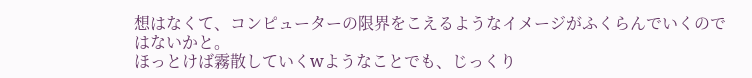想はなくて、コンピューターの限界をこえるようなイメージがふくらんでいくのではないかと。
ほっとけば霧散していくwようなことでも、じっくり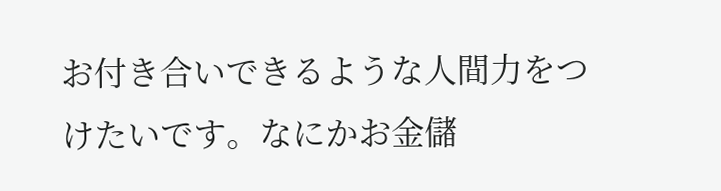お付き合いできるような人間力をつけたいです。なにかお金儲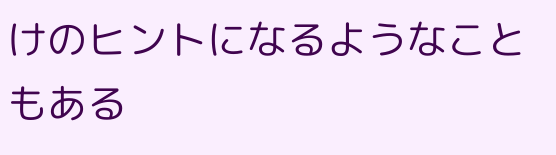けのヒントになるようなこともある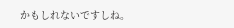かもしれないですしね。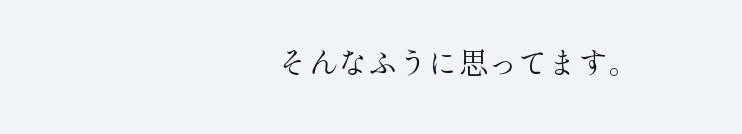そんなふうに思ってます。